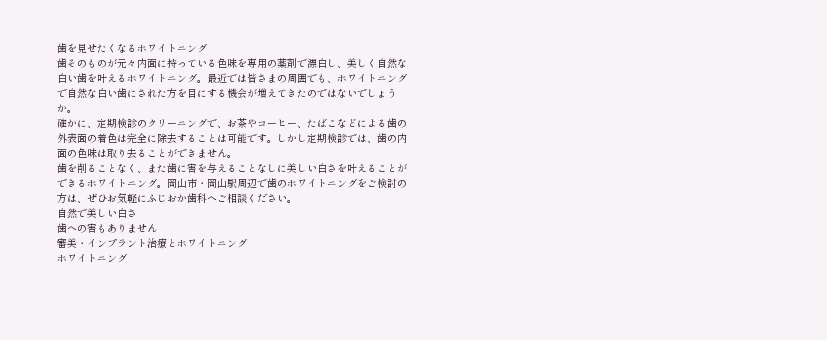歯を見せたくなるホワイトニング
歯そのものが元々内面に持っている色味を専用の薬剤で漂白し、美しく自然な白い歯を叶えるホワイトニング。最近では皆さまの周囲でも、ホワイトニングで自然な白い歯にされた方を目にする機会が増えてきたのではないでしょうか。
確かに、定期検診のクリーニングで、お茶やコーヒー、たばこなどによる歯の外表面の着色は完全に除去することは可能です。しかし定期検診では、歯の内面の色味は取り去ることができません。
歯を削ることなく、また歯に害を与えることなしに美しい白さを叶えることができるホワイトニング。岡山市・岡山駅周辺で歯のホワイトニングをご検討の方は、ぜひお気軽にふじおか歯科へご相談ください。
自然で美しい白さ
歯への害もありません
審美・インプラント治療とホワイトニング
ホワイトニング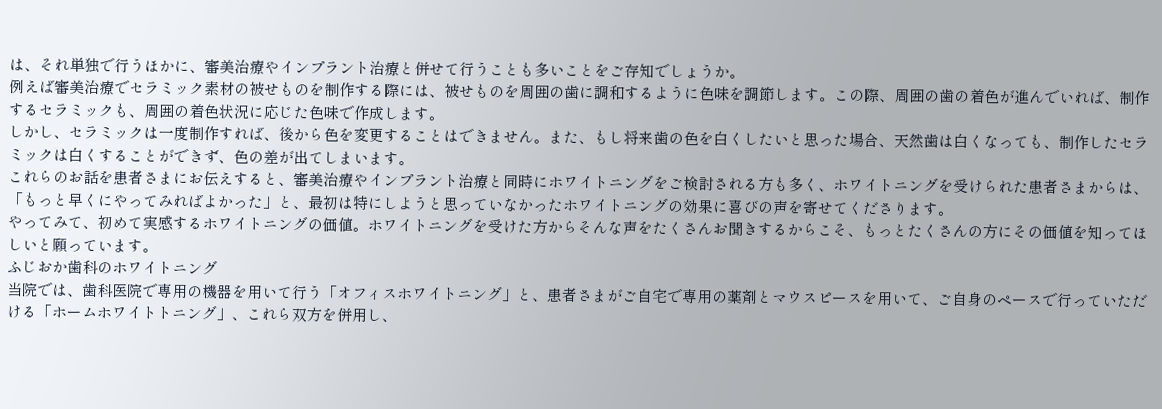は、それ単独で行うほかに、審美治療やインプラント治療と併せて行うことも多いことをご存知でしょうか。
例えば審美治療でセラミック素材の被せものを制作する際には、被せものを周囲の歯に調和するように色味を調節します。この際、周囲の歯の着色が進んでいれば、制作するセラミックも、周囲の着色状況に応じた色味で作成します。
しかし、セラミックは一度制作すれば、後から色を変更することはできません。また、もし将来歯の色を白くしたいと思った場合、天然歯は白くなっても、制作したセラミックは白くすることができず、色の差が出てしまいます。
これらのお話を患者さまにお伝えすると、審美治療やインプラント治療と同時にホワイトニングをご検討される方も多く、ホワイトニングを受けられた患者さまからは、「もっと早くにやってみればよかった」と、最初は特にしようと思っていなかったホワイトニングの効果に喜びの声を寄せてくださります。
やってみて、初めて実感するホワイトニングの価値。ホワイトニングを受けた方からそんな声をたくさんお聞きするからこそ、もっとたくさんの方にその価値を知ってほしいと願っています。
ふじおか歯科のホワイトニング
当院では、歯科医院で専用の機器を用いて行う「オフィスホワイトニング」と、患者さまがご自宅で専用の薬剤とマウスピースを用いて、ご自身のペースで行っていただける「ホームホワイトトニング」、これら双方を併用し、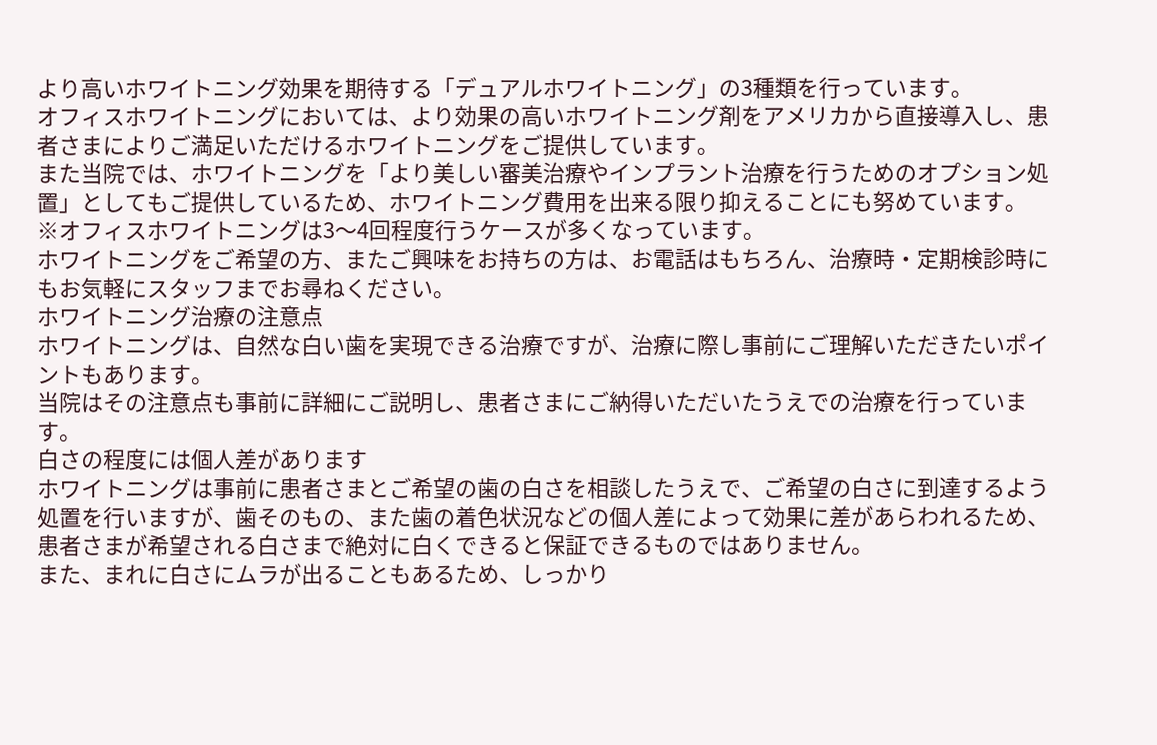より高いホワイトニング効果を期待する「デュアルホワイトニング」の3種類を行っています。
オフィスホワイトニングにおいては、より効果の高いホワイトニング剤をアメリカから直接導入し、患者さまによりご満足いただけるホワイトニングをご提供しています。
また当院では、ホワイトニングを「より美しい審美治療やインプラント治療を行うためのオプション処置」としてもご提供しているため、ホワイトニング費用を出来る限り抑えることにも努めています。
※オフィスホワイトニングは3〜4回程度行うケースが多くなっています。
ホワイトニングをご希望の方、またご興味をお持ちの方は、お電話はもちろん、治療時・定期検診時にもお気軽にスタッフまでお尋ねください。
ホワイトニング治療の注意点
ホワイトニングは、自然な白い歯を実現できる治療ですが、治療に際し事前にご理解いただきたいポイントもあります。
当院はその注意点も事前に詳細にご説明し、患者さまにご納得いただいたうえでの治療を行っています。
白さの程度には個人差があります
ホワイトニングは事前に患者さまとご希望の歯の白さを相談したうえで、ご希望の白さに到達するよう処置を行いますが、歯そのもの、また歯の着色状況などの個人差によって効果に差があらわれるため、患者さまが希望される白さまで絶対に白くできると保証できるものではありません。
また、まれに白さにムラが出ることもあるため、しっかり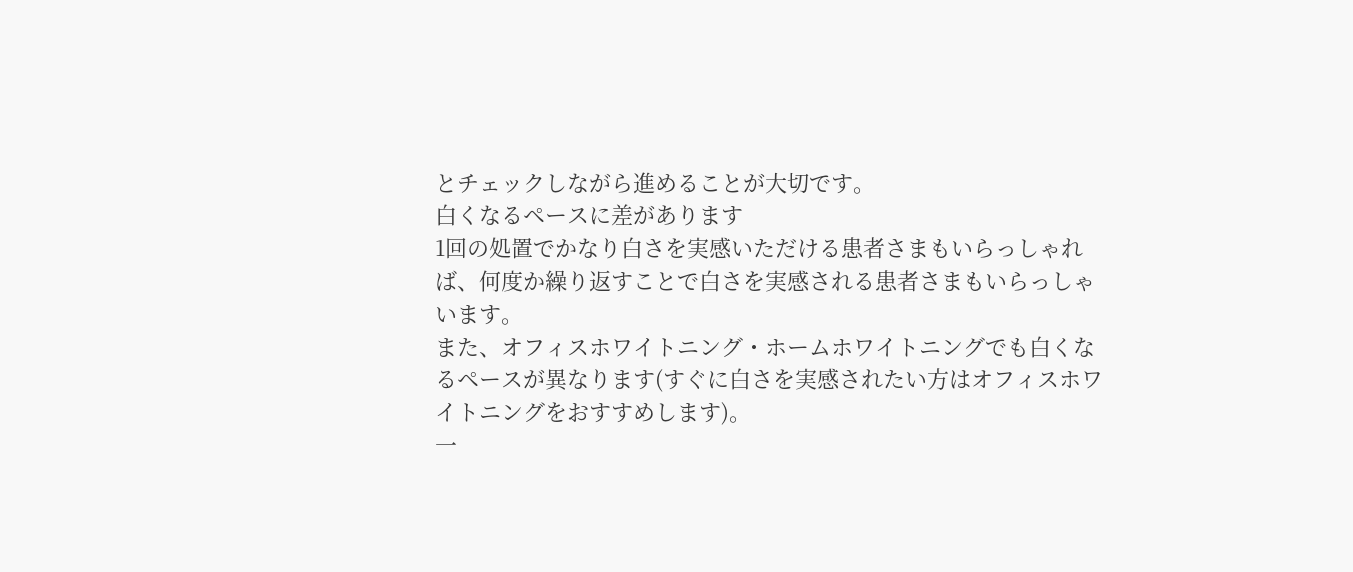とチェックしながら進めることが大切です。
白くなるペースに差があります
1回の処置でかなり白さを実感いただける患者さまもいらっしゃれば、何度か繰り返すことで白さを実感される患者さまもいらっしゃいます。
また、オフィスホワイトニング・ホームホワイトニングでも白くなるペースが異なります(すぐに白さを実感されたい方はオフィスホワイトニングをおすすめします)。
一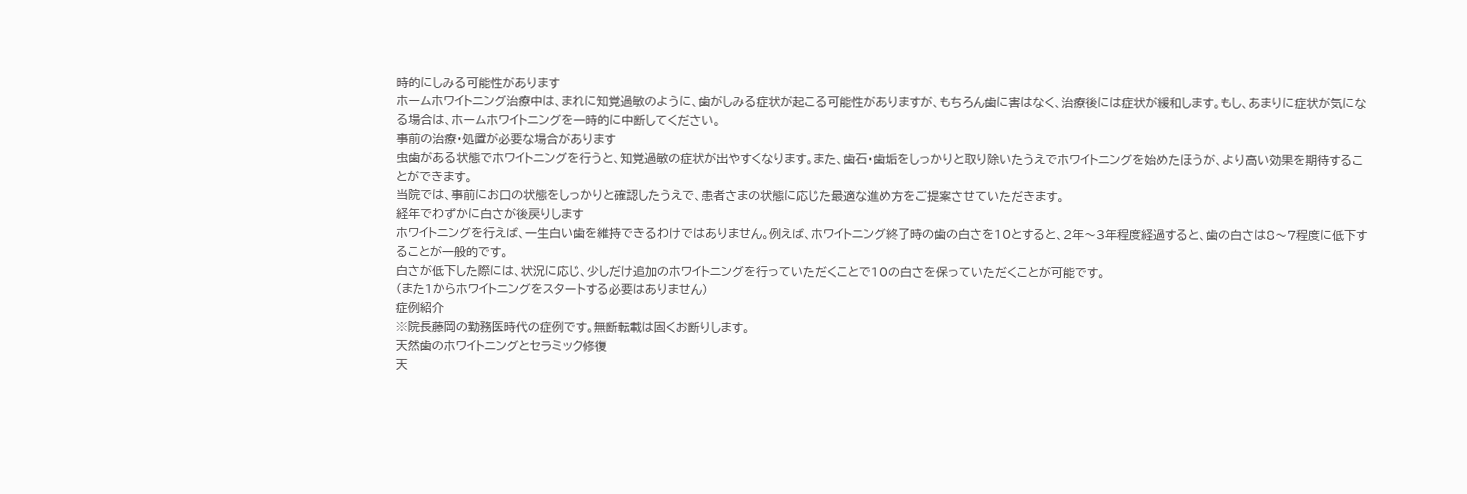時的にしみる可能性があります
ホームホワイトニング治療中は、まれに知覚過敏のように、歯がしみる症状が起こる可能性がありますが、もちろん歯に害はなく、治療後には症状が緩和します。もし、あまりに症状が気になる場合は、ホームホワイトニングを一時的に中断してください。
事前の治療・処置が必要な場合があります
虫歯がある状態でホワイトニングを行うと、知覚過敏の症状が出やすくなります。また、歯石・歯垢をしっかりと取り除いたうえでホワイトニングを始めたほうが、より高い効果を期待することができます。
当院では、事前にお口の状態をしっかりと確認したうえで、患者さまの状態に応じた最適な進め方をご提案させていただきます。
経年でわずかに白さが後戻りします
ホワイトニングを行えば、一生白い歯を維持できるわけではありません。例えば、ホワイトニング終了時の歯の白さを10とすると、2年〜3年程度経過すると、歯の白さは8〜7程度に低下することが一般的です。
白さが低下した際には、状況に応じ、少しだけ追加のホワイトニングを行っていただくことで10の白さを保っていただくことが可能です。
(また1からホワイトニングをスタートする必要はありません)
症例紹介
※院長藤岡の勤務医時代の症例です。無断転載は固くお断りします。
天然歯のホワイトニングとセラミック修復
天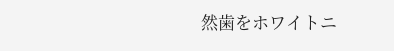然歯をホワイトニ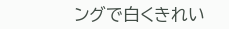ングで白くきれい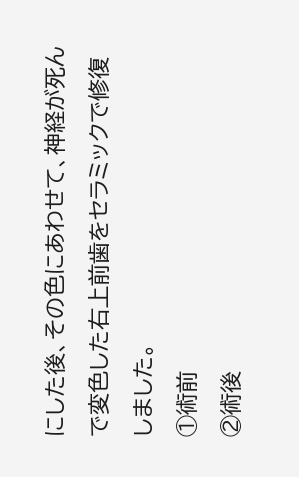にした後、その色にあわせて、神経が死んで変色した右上前歯をセラミックで修復しました。
①術前
②術後